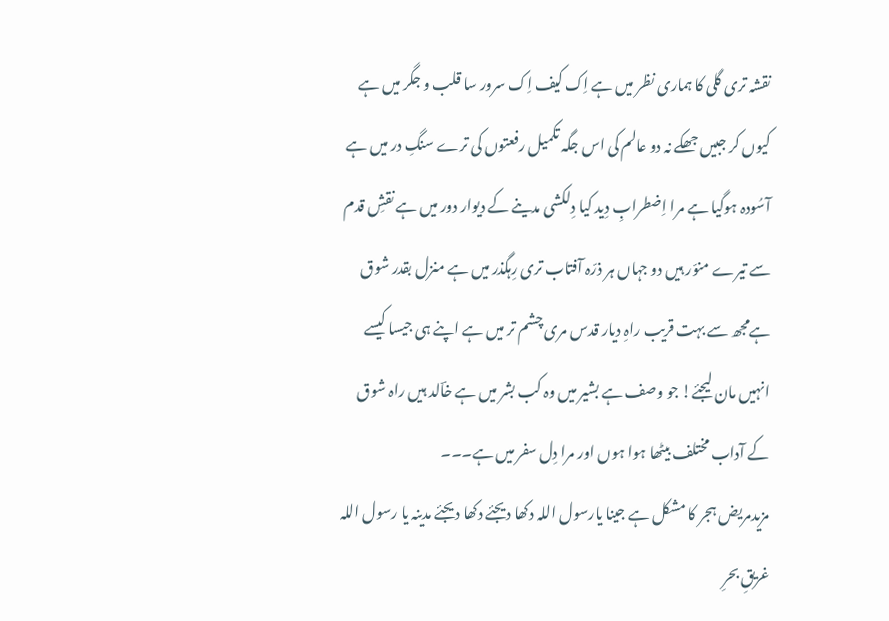نقشہ تری گلی کا ہماری نظر میں ہے اِک کیف اِک سرور سا قلب و جگر میں ہے کیوں کر جبیں جھکے نہ دو عالم کی اس جگہ تکمیل رفعتوں کی ترے سنگِ در میں ہے آسُودہ ہوگیا ہے مرا اِضطرابِ دِید کیا دِلکشی مدینے کے دیوار دور میں ہے نقشِ قدم سے تیرے منوّر ہیں دو جہاں ہر ذرّہ آفتاب تری رِہگذر میں ہے منزل بقدر شوق ہےمجھ سے بہت قریب راہِ دیار قدس مری چشم تر میں ہے اپنے ہی جیسا کیسے انہیں مان لیجئے! جو وصف ہے بشیر میں وہ کب بشر میں ہے خاؔلد ہیں راہ شوق کے آداب مختلف بیٹھا ہوا ہوں اور مرا دِل سفر میں ہے۔۔۔
مزیدمریض ہجر کا مشکل ہے جینا یارسول اللہ دکھا دیجئے دکھا دیجئے مدینہ یا رسول اللہ غریقِ بحرِ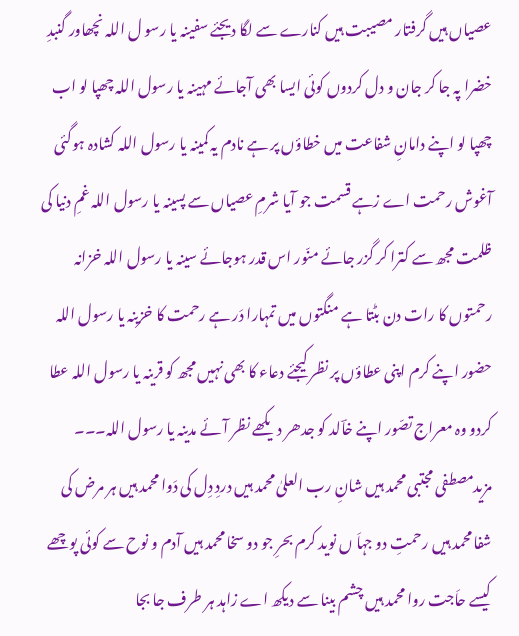عصیاں ہیں گرفتار مصیبت ہیں کنارے سے لگا دیجئے سفینہ یا رسو ل اللہ نچھاور گنبدِ خضرا پہ جا کر جان و دل کردوں کوئی ایسا بھی آجائے مہینہ یا رسول اللہ چھپا لو اب چھپا لو اپنے دامانِ شفاعت میں خطاؤں پر ہے نادم یہ کمینہ یا رسول اللہ کشادہ ہوگئی آغوش رحمت اے زہے قسمت جو آیا شرمِ عصیاں سے پسینہ یا رسول اللہ غمِ دنیا کی ظلمت مجھ سے کترا کر گزر جائے منّور اس قدر ہوجائے سینہ یا رسول اللہ خزانہ رحمتوں کا رات دن بٹتا ہے منگتوں میں تمہارا دَر ہے رحمت کا خزینہ یا رسول اللہ حضور اپنے کرم اپنی عطاؤں پر نظر کیجئے دعاء کا بھی نہیں مجھ کو قرینہ یا رسول اللہ عطا کردو وہ معراج تصّور اپنے خاؔلد کو جدھر دیکھے نظر آئے مدینہ یا رسول اللہ۔۔۔
مزیدمصطفی مجتبی محمد ہیں شانِ رب العلیٰ محمد ہیں دردِ دِل کی دَوا محمد ہیں ہر مرض کی شفا محمد ہیں رحمتِ دو جہاَ ں نوید کرم بحرِ جو دو سخا محمد ہیں آدم و نوح سے کوئی پوچھے کیسے حاَجت روا محمد ہیں چشم بینا سے دیکھ اے زاہد ہر طرف جا بجا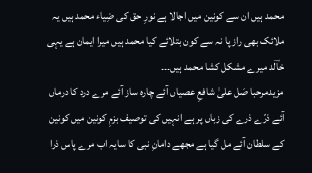محمد ہیں ان سے کونین میں اجالا ہے نورِ حق کی ضِیاء محمد ہیں یہ ملائک بھی راز پا نہ سے کون بتلائے کیا محمد ہیں میرا ایمان ہے یہی خاؔلد میرے مشکل کشا محمد ہیں۔۔۔
مزیدمرحبا صَل علیٰ شافعِ عصیاں آئے چارہ ساز آئے مرے درد کا درماں آئے ذرّے ذرے کی زباں پر ہے انہیں کی توصیف بزمِ کونین میں کونین کے سلطان آئے مل گیا ہے مجھے دامانِ نبی کا سایہ اب مرے پاس ذرا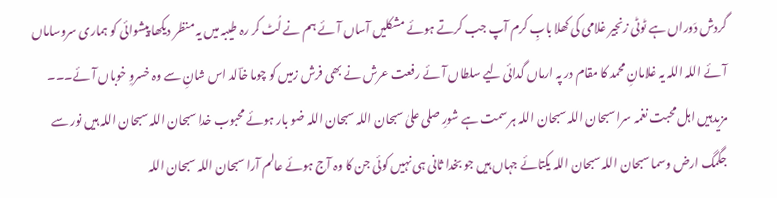گردش دَوراں ہے ٹوٹی زنجیر غلامی کی کھلا بابِ کرم آپ جب کرتے ہوئے مشکلیں آساں آئے ہم نے لُٹ کر رہ طیبہ میں یہ منظر دیکھا پیشوائی کو ہماری سروساماں آئے اللہ اللہ یہ غلامانِ محمد کا مقام در پہ ارماں گدائی لیے سلطاں آئے رفعت عرش نے بھی فرش زمیں کو چوما خاؔلد اس شانِ سے وہ خسروِ خوباں آئے۔۔۔
مزیدہیں اہل محبت نغمہ سرا سبحان اللہ سبحان اللہ ہر سمت ہے شورِ صلی علیٰ سبحان اللہ سبحان اللہ ضو بار ہوئے محبوب خدا سبحان اللہ سبحان اللہ ہیں نور سے جگمگ ارض وسما سبحان اللہ سبحان اللہ یکتائے جہاں ہیں جو بخدا ثانی ہی نہیں کوئی جن کا وہ آج ہوئے عالم آرا سبحان اللہ سبحان اللہ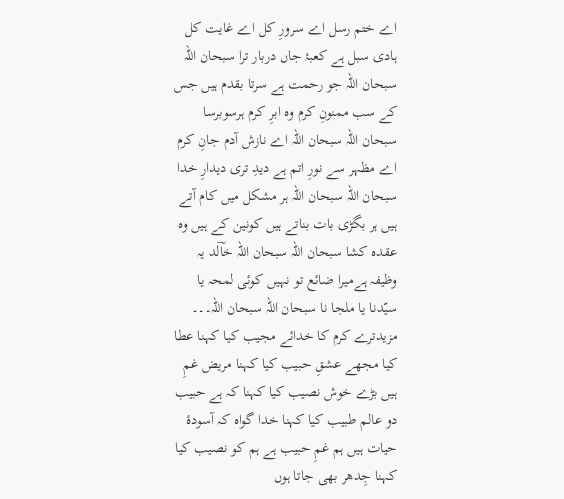اے ختم رسل اے سرورِ کل اے غایت کل ہادی سبل ہے کعبۂ جاں دربار ترا سبحان اللہ سبحان اللہ جو رحمت ہے سرتا بقدم ہیں جس کے سب ممنونِ کرم وہ ابرِ کرم ہرسوبرسا سبحان اللہ سبحان اللہ اے نازش آدم جانِ کرم اے مظہر سے نورِ اتم ہے دیدِ تری دیدارِ خدا سبحان اللہ سبحان اللہ ہر مشکل میں کام آتے ہیں ہر بگڑی بات بناتے ہیں کونین کے ہیں وہ عقدہ کشا سبحان اللہ سبحان اللہ خاؔلد یہ وظیفہ ہےمیرا ضائع تو نہیں کوئی لمحہ یا سیّدنا یا ملجا نا سبحان اللہ سبحان اللہ۔۔۔
مزیدترے کرم کا خدائے مجیب کیا کہنا عطا کیا مجھے عشقِ حبیب کیا کہنا مریض غمِ ہیں بڑے خوش نصیب کیا کہنا کہ ہے حبیب دو عالم طبیب کیا کہنا خدا گواہ کہ آسودۂ حیات ہیں ہم غمِ حبیب ہے ہم کو نصیب کیا کہنا جِدھر بھی جاتا ہوں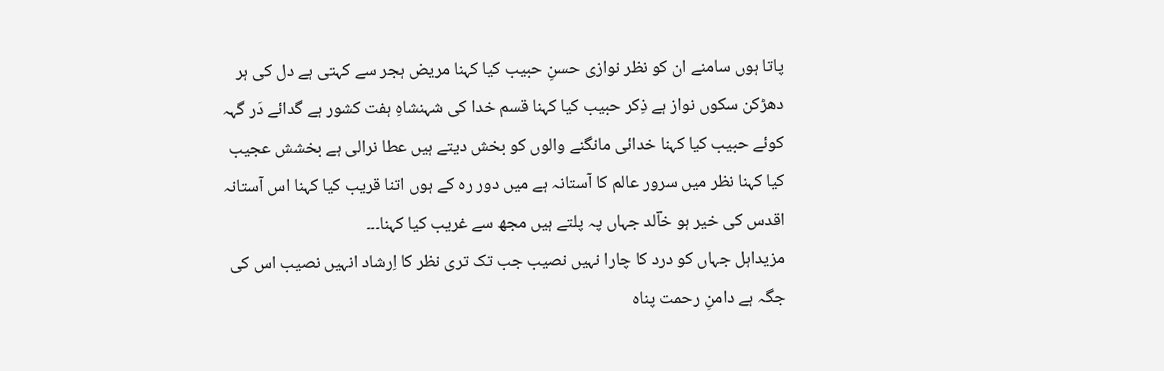پاتا ہوں سامنے ان کو نظر نوازی حسنِ حبیب کیا کہنا مریض ہجر سے کہتی ہے دل کی ہر دھڑکن سکوں نواز ہے ذِکر حبیب کیا کہنا قسم خدا کی شہنشاہِ ہفت کشور ہے گدائے دَر گہہ کوئے حبیب کیا کہنا خدائی مانگنے والوں کو بخش دیتے ہیں عطا نرالی ہے بخشش عجیب کیا کہنا نظر میں سرور عالم کا آستانہ ہے میں دور رہ کے ہوں اتنا قریب کیا کہنا اس آستانہ اقدس کی خیر ہو خاؔلد جہاں پہ پلتے ہیں مجھ سے غریب کیا کہنا۔۔۔
مزیداہل جہاں کو درد کا چارا نہیں نصیب جب تک تری نظر کا اِرشاد انہیں نصیب اس کی جگہ ہے دامنِ رحمت پناہ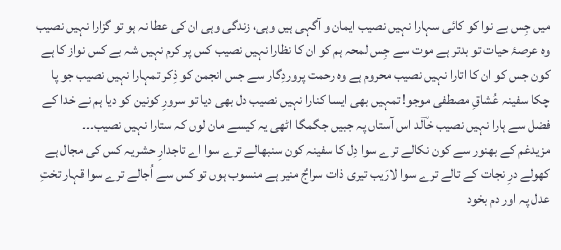میں جِس بے نوا کو کائی سہارا نہیں نصیب ایمان و آگہی ہیں وہی، زندگی وہی ان کی عطا نہ ہو تو گزارا نہیں نصیب وہ عرصۂ حیات تو بدتر ہے موت سے جِس لمحہ ہم کو ان کا نظارا نہیں نصیب کس پر کرم نہیں شہ بے کس نواز کا ہے کون جس کو ان کا اتارا نہیں نصیب محروم ہے وہ رحمت پروردِگار سے جس انجمن کو ذِکر تمہارا نہیں نصیب جو پا چکا سفینہ عُشاقِ مصطفی موجو! تمہیں بھی ایسا کنارا نہیں نصیب دل بھی دیا تو سرورِ کونین کو دیا ہم نے خدا کے فضل سے ہارا نہیں نصیب خاؔلد اس آستاں پہ جبیں جگمگا اٹھی یہ کیسے مان لوں کہ ستارا نہیں نصیب۔۔۔
مزیدغم کے بھنور سے کون نکالے ترے سوا دِل کا سفینہ کون سنبھالے ترے سوا اے تاجدارِ حشریہ کس کی مجال ہے کھولے درِ نجات کے تالے ترے سوا لارَیب تیری ذات سراجٌ منیر ہے منسوب ہوں تو کس سے اُجالے ترے سوا قہار تختِ عدل پہ اور دم بخود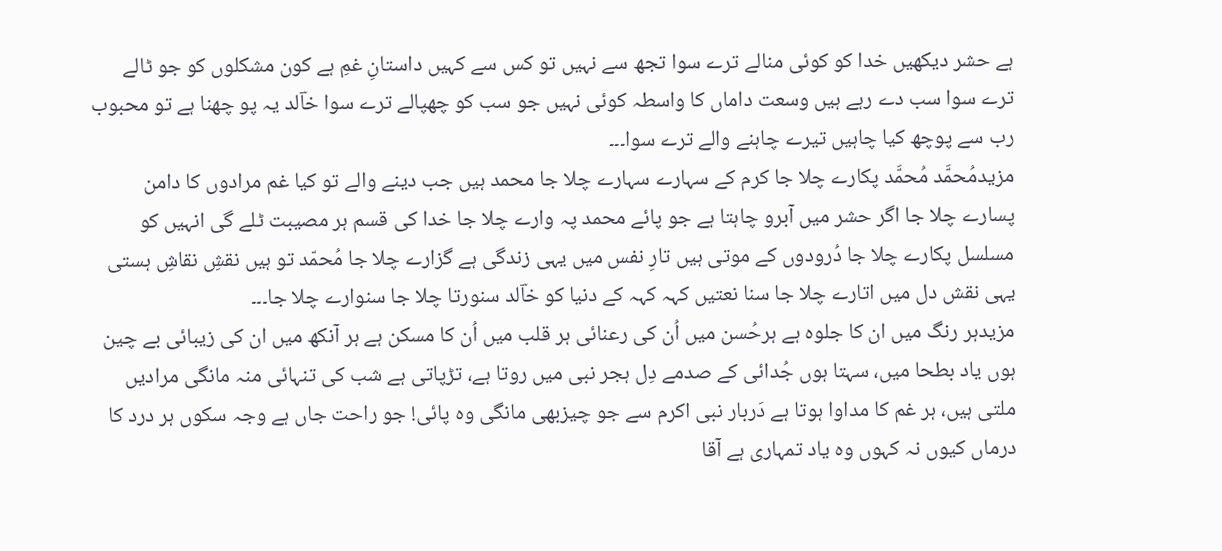ہے حشر دیکھیں خدا کو کوئی منالے ترے سوا تجھ سے نہیں تو کس سے کہیں داستانِ غمِ ہے کون مشکلوں کو جو ٹالے ترے سوا سب دے رہے ہیں وسعت داماں کا واسطہ کوئی نہیں جو سب کو چھپالے ترے سوا خاؔلد یہ پو چھنا ہے تو محبوب رب سے پوچھ کیا چاہیں تیرے چاہنے والے ترے سوا۔۔۔
مزیدمُحمَّد مُحمَّد پکارے چلا جا کرم کے سہارے سہارے چلا جا محمد ہیں جب دینے والے تو کیا غم مرادوں کا دامن پسارے چلا جا اگر حشر میں آبرو چاہتا ہے جو پائے محمد پہ وارے چلا جا خدا کی قسم ہر مصیبت ٹلے گی انہیں کو مسلسل پکارے چلا جا دُرودوں کے موتی ہیں تارِ نفس میں یہی زندگی ہے گزارے چلا جا مُحمّد تو ہیں نقشِ نقاشِ ہستی یہی نقش دل میں اتارے چلا جا سنا نعتیں کہہ کہہ کے دنیا کو خاؔلد سنورتا چلا جا سنوارے چلا جا۔۔۔
مزیدہر رنگ میں ان کا جلوہ ہے ہرحُسن میں اُن کی رعنائی ہر قلب میں اُن کا مسکن ہے ہر آنکھ میں ان کی زیبائی بے چین ہوں یاد بطحا میں، سہتا ہوں جُدائی کے صدمے دِل ہجر نبی میں روتا ہے، تڑپاتی ہے شب کی تنہائی منہ مانگی مرادیں ملتی ہیں، ہر غم کا مداوا ہوتا ہے دَربار نبی اکرم سے جو چیزبھی مانگی وہ پائی! جو راحت جاں ہے وجہ سکوں ہر درد کا درماں کیوں نہ کہوں وہ یاد تمہاری ہے آقا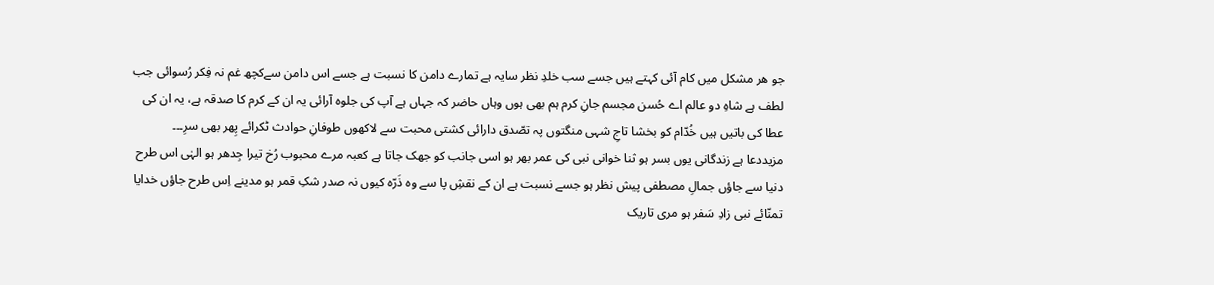جو ھر مشکل میں کام آئی کہتے ہیں جسے سب خلدِ نظر سایہ ہے تمارے دامن کا نسبت ہے جسے اس دامن سےکچھ غم نہ فِکر رُسوائی جب لطف ہے شاہِ دو عالم اے حُسن مجسم جانِ کرم ہم بھی ہوں وہاں حاضر کہ جہاں ہے آپ کی جلوہ آرائی یہ ان کے کرم کا صدقہ ہے، یہ ان کی عطا کی باتیں ہیں خُدّام کو بخشا تاجِ شہی منگتوں پہ تصّدق دارائی کشتی محبت سے لاکھوں طوفانِ حوادث ٹکرائے پِھر بھی سرِ۔۔۔
مزیددعا ہے زندگانی یوں بسر ہو ثنا خوانی نبی کی عمر بھر ہو اسی جانب کو جھک جاتا ہے کعبہ مرے محبوب رُخ تیرا جِدھر ہو الہٰی اس طرح دنیا سے جاؤں جمالِ مصطفی پیش نظر ہو جسے نسبت ہے ان کے نقشِ پا سے وہ ذَرّہ کیوں نہ صدر شکِ قمر ہو مدینے اِس طرح جاؤں خدایا تمنّائے نبی زادِ سَفر ہو مری تاریک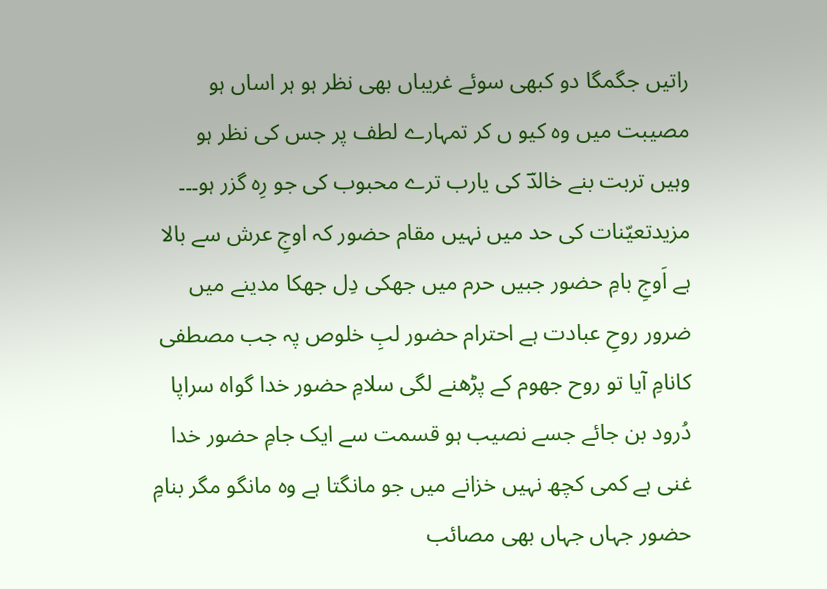راتیں جگمگا دو کبھی سوئے غریباں بھی نظر ہو ہر اساں ہو مصیبت میں وہ کیو ں کر تمہارے لطف پر جس کی نظر ہو وہیں تربت بنے خالدؔ کی یارب ترے محبوب کی جو رِہ گزر ہو۔۔۔
مزیدتعیّنات کی حد میں نہیں مقام حضور کہ اوجِ عرش سے بالا ہے اَوجِ بامِ حضور جبیں حرم میں جھکی دِل جھکا مدینے میں ضرور روحِ عبادت ہے احترام حضور لبِ خلوص پہ جب مصطفی کانامِ آیا تو روح جھوم کے پڑھنے لگی سلامِ حضور خدا گواہ سراپا دُرود بن جائے جسے نصیب ہو قسمت سے ایک جامِ حضور خدا غنی ہے کمی کچھ نہیں خزانے میں جو مانگتا ہے وہ مانگو مگر بنامِ حضور جہاں جہاں بھی مصائب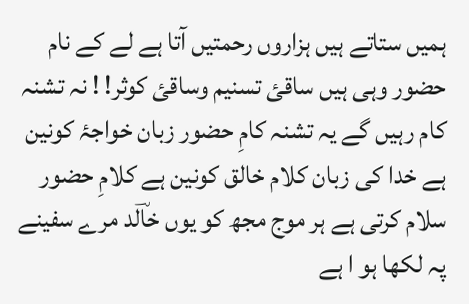ہمیں ستاتے ہیں ہزاروں رحمتیں آتا ہے لے کے نام حضور وہی ہیں ساقئ تسنیم وساقئ کوثر! ! نہ تشنہ کام رہیں گے یہ تشنہ کامِ حضور زبان خواجۂ کونین ہے خدا کی زبان کلام خالق کونین ہے کلامِ حضور سلام کرتی ہے ہر موج مجھ کو یوں خاؔلد مرے سفینے پہ لکھا ہو ا ہے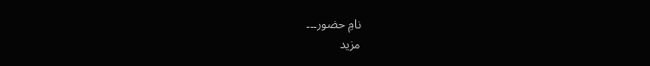نامِ حضور۔۔۔
مزید